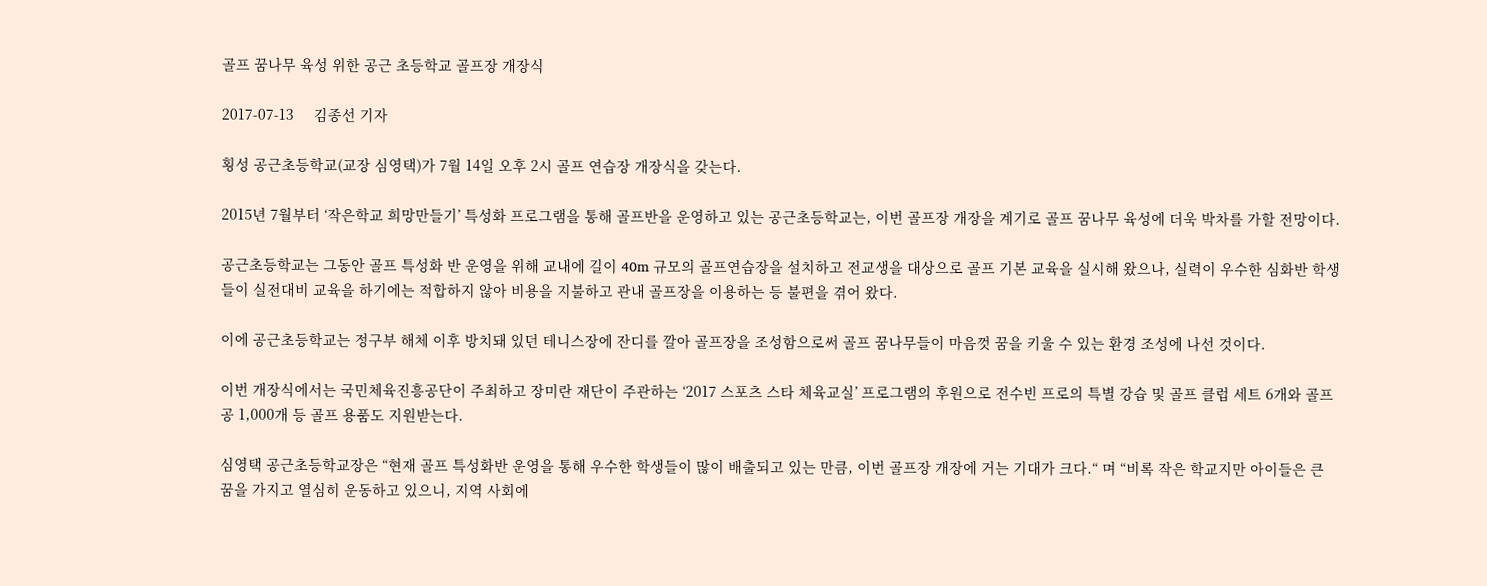골프 꿈나무 육성 위한 공근 초등학교 골프장 개장식

2017-07-13     김종선 기자

횡성 공근초등학교(교장 심영택)가 7월 14일 오후 2시 골프 연습장 개장식을 갖는다.

2015년 7월부터 ‘작은학교 희망만들기’ 특성화 프로그램을 통해 골프반을 운영하고 있는 공근초등학교는, 이번 골프장 개장을 계기로 골프 꿈나무 육성에 더욱 박차를 가할 전망이다.

공근초등학교는 그동안 골프 특성화 반 운영을 위해 교내에 길이 40m 규모의 골프연습장을 설치하고 전교생을 대상으로 골프 기본 교육을 실시해 왔으나, 실력이 우수한 심화반 학생들이 실전대비 교육을 하기에는 적합하지 않아 비용을 지불하고 관내 골프장을 이용하는 등 불편을 겪어 왔다.

이에 공근초등학교는 정구부 해체 이후 방치돼 있던 테니스장에 잔디를 깔아 골프장을 조성함으로써 골프 꿈나무들이 마음껏 꿈을 키울 수 있는 환경 조성에 나선 것이다.

이번 개장식에서는 국민체육진흥공단이 주최하고 장미란 재단이 주관하는 ‘2017 스포츠 스타 체육교실’ 프로그램의 후원으로 전수빈 프로의 특별 강습 및 골프 클럽 세트 6개와 골프공 1,000개 등 골프 용품도 지원받는다.

심영택 공근초등학교장은 “현재 골프 특성화반 운영을 통해 우수한 학생들이 많이 배출되고 있는 만큼, 이번 골프장 개장에 거는 기대가 크다.“ 며 “비록 작은 학교지만 아이들은 큰 꿈을 가지고 열심히 운동하고 있으니, 지역 사회에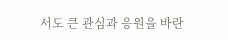서도 큰 관심과 응원을 바란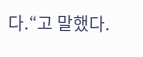다.“고 말했다.